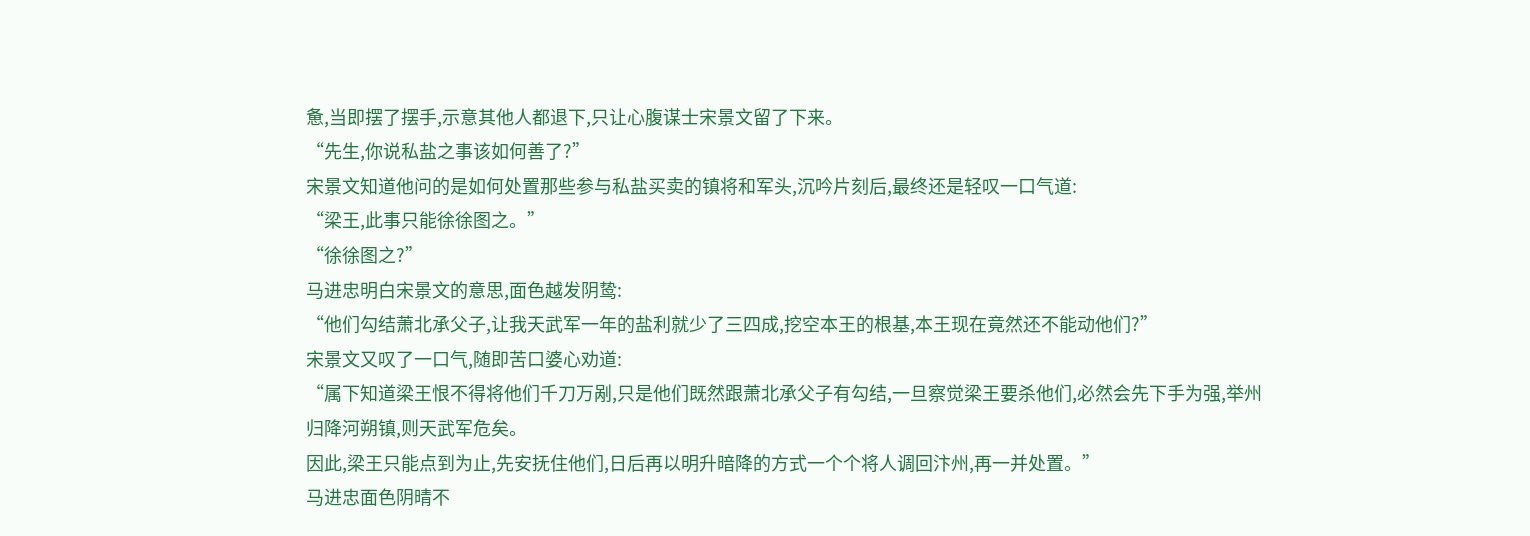惫,当即摆了摆手,示意其他人都退下,只让心腹谋士宋景文留了下来。
“先生,你说私盐之事该如何善了?”
宋景文知道他问的是如何处置那些参与私盐买卖的镇将和军头,沉吟片刻后,最终还是轻叹一口气道:
“梁王,此事只能徐徐图之。”
“徐徐图之?”
马进忠明白宋景文的意思,面色越发阴鸷:
“他们勾结萧北承父子,让我天武军一年的盐利就少了三四成,挖空本王的根基,本王现在竟然还不能动他们?”
宋景文又叹了一口气,随即苦口婆心劝道:
“属下知道梁王恨不得将他们千刀万剐,只是他们既然跟萧北承父子有勾结,一旦察觉梁王要杀他们,必然会先下手为强,举州归降河朔镇,则天武军危矣。
因此,梁王只能点到为止,先安抚住他们,日后再以明升暗降的方式一个个将人调回汴州,再一并处置。”
马进忠面色阴晴不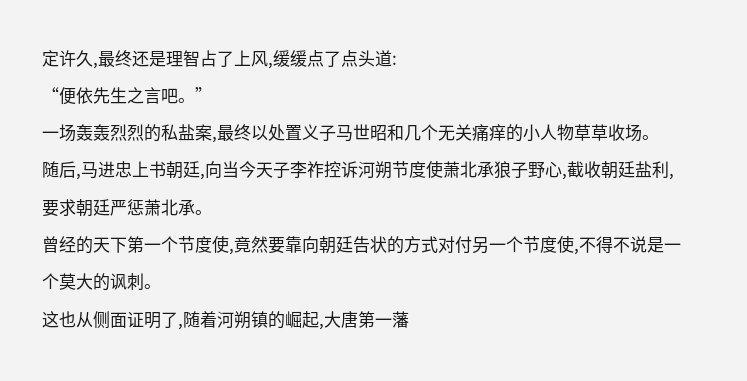定许久,最终还是理智占了上风,缓缓点了点头道:
“便依先生之言吧。”
一场轰轰烈烈的私盐案,最终以处置义子马世昭和几个无关痛痒的小人物草草收场。
随后,马进忠上书朝廷,向当今天子李祚控诉河朔节度使萧北承狼子野心,截收朝廷盐利,要求朝廷严惩萧北承。
曾经的天下第一个节度使,竟然要靠向朝廷告状的方式对付另一个节度使,不得不说是一个莫大的讽刺。
这也从侧面证明了,随着河朔镇的崛起,大唐第一藩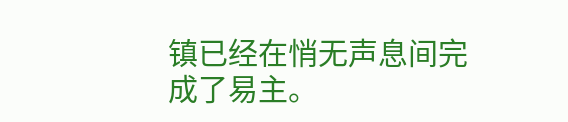镇已经在悄无声息间完成了易主。